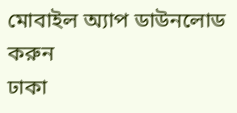মোবাইল অ্যাপ ডাউনলোড করুন
ঢাকা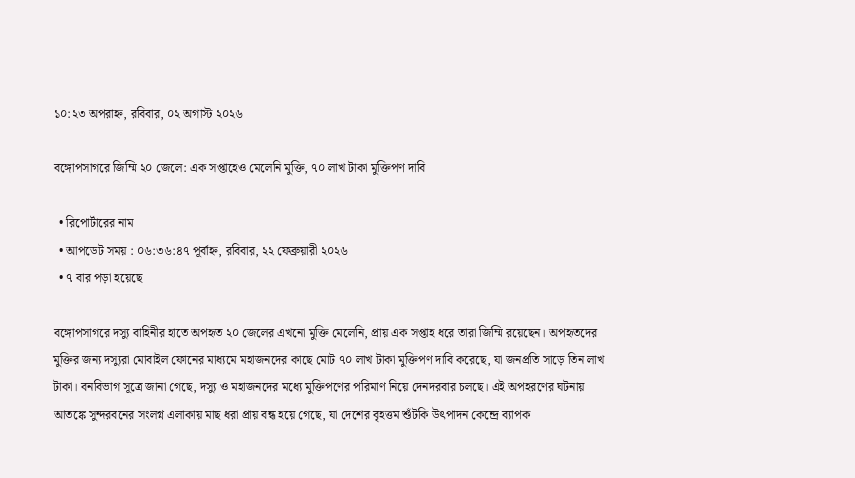১০:২৩ অপরাহ্ন, রবিবার, ০২ অগাস্ট ২০২৬

বঙ্গোপসাগরে জিম্মি ২০ জেলে: এক সপ্তাহেও মেলেনি মুক্তি, ৭০ লাখ টাকা মুক্তিপণ দাবি

  • রিপোর্টারের নাম
  • আপডেট সময় : ০৬:৩৬:৪৭ পূর্বাহ্ন, রবিবার, ২২ ফেব্রুয়ারী ২০২৬
  • ৭ বার পড়া হয়েছে

বঙ্গোপসাগরে দস্যু বাহিনীর হাতে অপহৃত ২০ জেলের এখনো মুক্তি মেলেনি, প্রায় এক সপ্তাহ ধরে তারা জিম্মি রয়েছেন। অপহৃতদের মুক্তির জন্য দস্যুরা মোবাইল ফোনের মাধ্যমে মহাজনদের কাছে মোট ৭০ লাখ টাকা মুক্তিপণ দাবি করেছে, যা জনপ্রতি সাড়ে তিন লাখ টাকা। বনবিভাগ সূত্রে জানা গেছে, দস্যু ও মহাজনদের মধ্যে মুক্তিপণের পরিমাণ নিয়ে দেনদরবার চলছে। এই অপহরণের ঘটনায় আতঙ্কে সুন্দরবনের সংলগ্ন এলাকায় মাছ ধরা প্রায় বন্ধ হয়ে গেছে, যা দেশের বৃহত্তম শুঁটকি উৎপাদন কেন্দ্রে ব্যাপক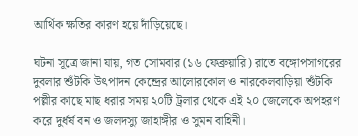আর্থিক ক্ষতির কারণ হয়ে দাঁড়িয়েছে।

ঘটনা সূত্রে জানা যায়, গত সোমবার (১৬ ফেব্রুয়ারি) রাতে বঙ্গোপসাগরের দুবলার শুঁটকি উৎপাদন কেন্দ্রের আলোরকোল ও নারকেলবাড়িয়া শুঁটকি পল্লীর কাছে মাছ ধরার সময় ২০টি ট্রলার থেকে এই ২০ জেলেকে অপহরণ করে দুর্ধর্ষ বন ও জলদস্যু জাহাঙ্গীর ও সুমন বাহিনী।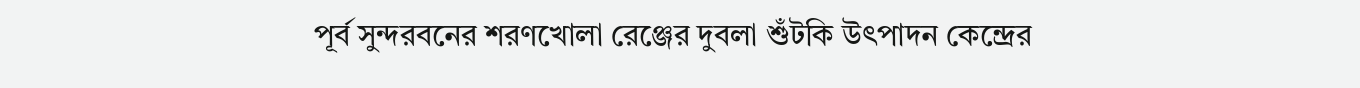পূর্ব সুন্দরবনের শরণখোলা রেঞ্জের দুবলা শুঁটকি উৎপাদন কেন্দ্রের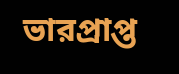ভারপ্রাপ্ত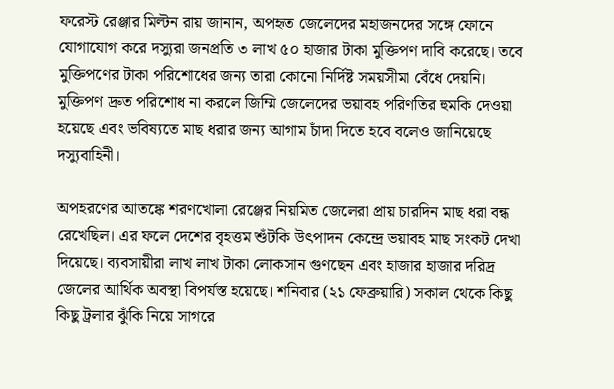ফরেস্ট রেঞ্জার মিল্টন রায় জানান, অপহৃত জেলেদের মহাজনদের সঙ্গে ফোনে যোগাযোগ করে দস্যুরা জনপ্রতি ৩ লাখ ৫০ হাজার টাকা মুক্তিপণ দাবি করেছে। তবে মুক্তিপণের টাকা পরিশোধের জন্য তারা কোনো নির্দিষ্ট সময়সীমা বেঁধে দেয়নি। মুক্তিপণ দ্রুত পরিশোধ না করলে জিম্মি জেলেদের ভয়াবহ পরিণতির হুমকি দেওয়া হয়েছে এবং ভবিষ্যতে মাছ ধরার জন্য আগাম চাঁদা দিতে হবে বলেও জানিয়েছে দস্যুবাহিনী।

অপহরণের আতঙ্কে শরণখোলা রেঞ্জের নিয়মিত জেলেরা প্রায় চারদিন মাছ ধরা বন্ধ রেখেছিল। এর ফলে দেশের বৃহত্তম শুঁটকি উৎপাদন কেন্দ্রে ভয়াবহ মাছ সংকট দেখা দিয়েছে। ব্যবসায়ীরা লাখ লাখ টাকা লোকসান গুণছেন এবং হাজার হাজার দরিদ্র জেলের আর্থিক অবস্থা বিপর্যস্ত হয়েছে। শনিবার (২১ ফেব্রুয়ারি) সকাল থেকে কিছু কিছু ট্রলার ঝুঁকি নিয়ে সাগরে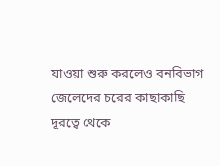যাওয়া শুরু করলেও বনবিভাগ জেলেদের চরের কাছাকাছি দূরত্বে থেকে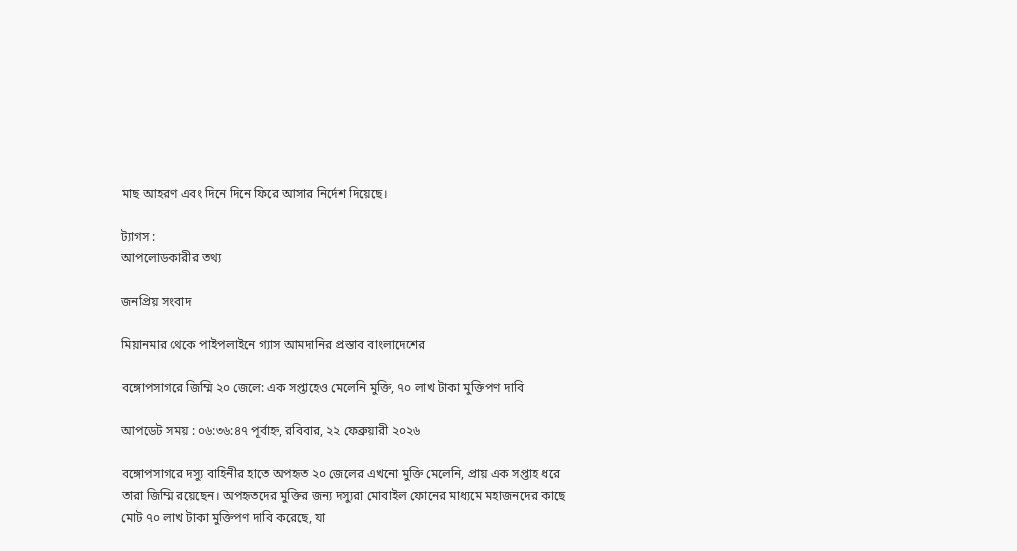মাছ আহরণ এবং দিনে দিনে ফিরে আসার নির্দেশ দিয়েছে।

ট্যাগস :
আপলোডকারীর তথ্য

জনপ্রিয় সংবাদ

মিয়ানমার থেকে পাইপলাইনে গ্যাস আমদানির প্রস্তাব বাংলাদেশের

বঙ্গোপসাগরে জিম্মি ২০ জেলে: এক সপ্তাহেও মেলেনি মুক্তি, ৭০ লাখ টাকা মুক্তিপণ দাবি

আপডেট সময় : ০৬:৩৬:৪৭ পূর্বাহ্ন, রবিবার, ২২ ফেব্রুয়ারী ২০২৬

বঙ্গোপসাগরে দস্যু বাহিনীর হাতে অপহৃত ২০ জেলের এখনো মুক্তি মেলেনি, প্রায় এক সপ্তাহ ধরে তারা জিম্মি রয়েছেন। অপহৃতদের মুক্তির জন্য দস্যুরা মোবাইল ফোনের মাধ্যমে মহাজনদের কাছে মোট ৭০ লাখ টাকা মুক্তিপণ দাবি করেছে, যা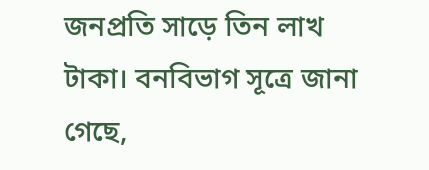জনপ্রতি সাড়ে তিন লাখ টাকা। বনবিভাগ সূত্রে জানা গেছে,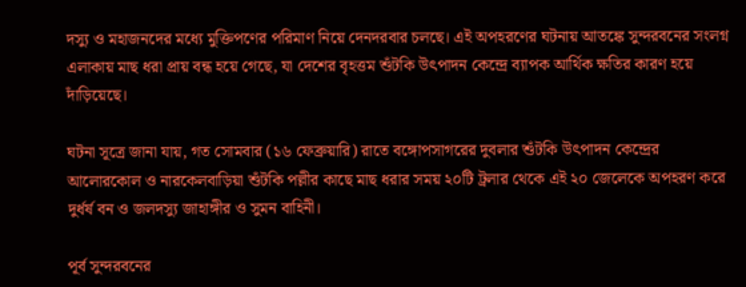দস্যু ও মহাজনদের মধ্যে মুক্তিপণের পরিমাণ নিয়ে দেনদরবার চলছে। এই অপহরণের ঘটনায় আতঙ্কে সুন্দরবনের সংলগ্ন এলাকায় মাছ ধরা প্রায় বন্ধ হয়ে গেছে, যা দেশের বৃহত্তম শুঁটকি উৎপাদন কেন্দ্রে ব্যাপক আর্থিক ক্ষতির কারণ হয়ে দাঁড়িয়েছে।

ঘটনা সূত্রে জানা যায়, গত সোমবার (১৬ ফেব্রুয়ারি) রাতে বঙ্গোপসাগরের দুবলার শুঁটকি উৎপাদন কেন্দ্রের আলোরকোল ও নারকেলবাড়িয়া শুঁটকি পল্লীর কাছে মাছ ধরার সময় ২০টি ট্রলার থেকে এই ২০ জেলেকে অপহরণ করে দুর্ধর্ষ বন ও জলদস্যু জাহাঙ্গীর ও সুমন বাহিনী।

পূর্ব সুন্দরবনের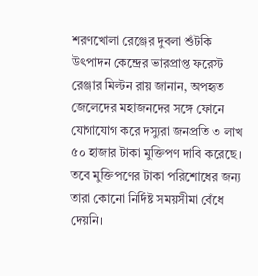শরণখোলা রেঞ্জের দুবলা শুঁটকি উৎপাদন কেন্দ্রের ভারপ্রাপ্ত ফরেস্ট রেঞ্জার মিল্টন রায় জানান, অপহৃত জেলেদের মহাজনদের সঙ্গে ফোনে যোগাযোগ করে দস্যুরা জনপ্রতি ৩ লাখ ৫০ হাজার টাকা মুক্তিপণ দাবি করেছে। তবে মুক্তিপণের টাকা পরিশোধের জন্য তারা কোনো নির্দিষ্ট সময়সীমা বেঁধে দেয়নি।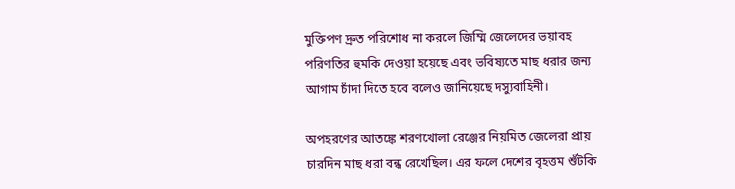মুক্তিপণ দ্রুত পরিশোধ না করলে জিম্মি জেলেদের ভয়াবহ পরিণতির হুমকি দেওয়া হয়েছে এবং ভবিষ্যতে মাছ ধরার জন্য আগাম চাঁদা দিতে হবে বলেও জানিয়েছে দস্যুবাহিনী।

অপহরণের আতঙ্কে শরণখোলা রেঞ্জের নিয়মিত জেলেরা প্রায় চারদিন মাছ ধরা বন্ধ রেখেছিল। এর ফলে দেশের বৃহত্তম শুঁটকি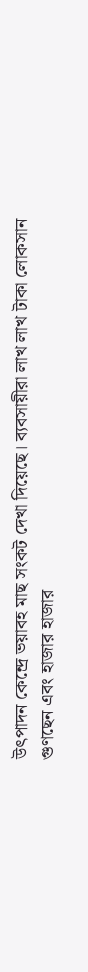উৎপাদন কেন্দ্রে ভয়াবহ মাছ সংকট দেখা দিয়েছে। ব্যবসায়ীরা লাখ লাখ টাকা লোকসান গুণছেন এবং হাজার হাজার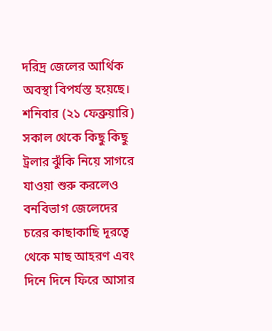দরিদ্র জেলের আর্থিক অবস্থা বিপর্যস্ত হয়েছে। শনিবার (২১ ফেব্রুয়ারি) সকাল থেকে কিছু কিছু ট্রলার ঝুঁকি নিয়ে সাগরে যাওয়া শুরু করলেও বনবিভাগ জেলেদের চরের কাছাকাছি দূরত্বে থেকে মাছ আহরণ এবং দিনে দিনে ফিরে আসার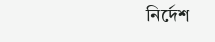নির্দেশ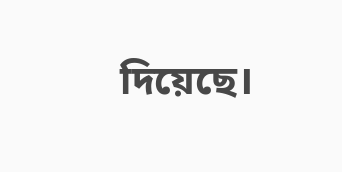দিয়েছে।